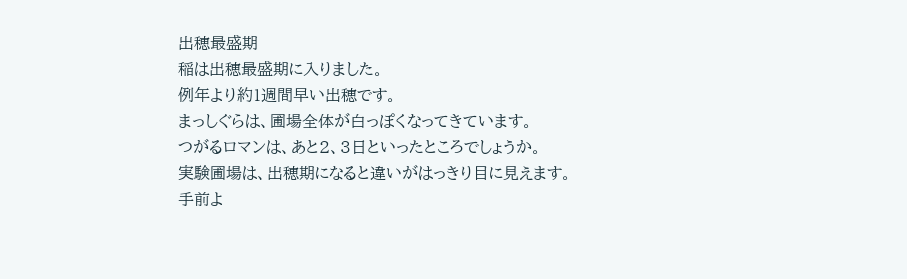出穂最盛期
稲は出穂最盛期に入りました。
例年より約1週間早い出穂です。
まっしぐらは、圃場全体が白っぽくなってきています。
つがるロマンは、あと2、3日といったところでしょうか。
実験圃場は、出穂期になると違いがはっきり目に見えます。
手前よ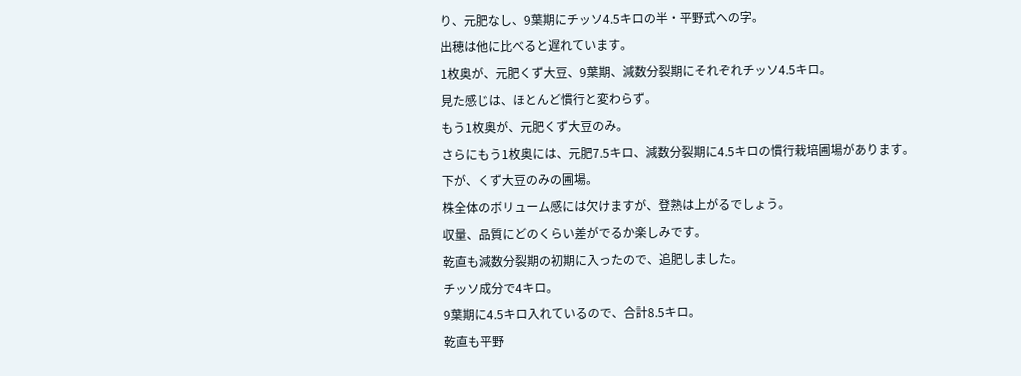り、元肥なし、9葉期にチッソ4.5キロの半・平野式への字。
出穂は他に比べると遅れています。
1枚奥が、元肥くず大豆、9葉期、減数分裂期にそれぞれチッソ4.5キロ。
見た感じは、ほとんど慣行と変わらず。
もう1枚奥が、元肥くず大豆のみ。
さらにもう1枚奥には、元肥7.5キロ、減数分裂期に4.5キロの慣行栽培圃場があります。
下が、くず大豆のみの圃場。
株全体のボリューム感には欠けますが、登熟は上がるでしょう。
収量、品質にどのくらい差がでるか楽しみです。
乾直も減数分裂期の初期に入ったので、追肥しました。
チッソ成分で4キロ。
9葉期に4.5キロ入れているので、合計8.5キロ。
乾直も平野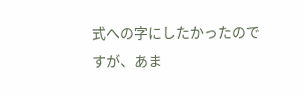式への字にしたかったのですが、あま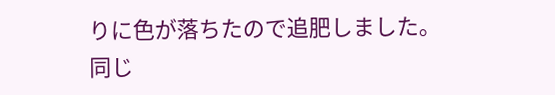りに色が落ちたので追肥しました。
同じ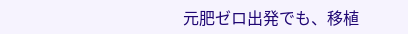元肥ゼロ出発でも、移植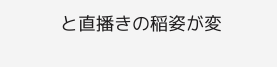と直播きの稲姿が変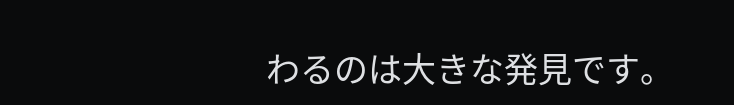わるのは大きな発見です。